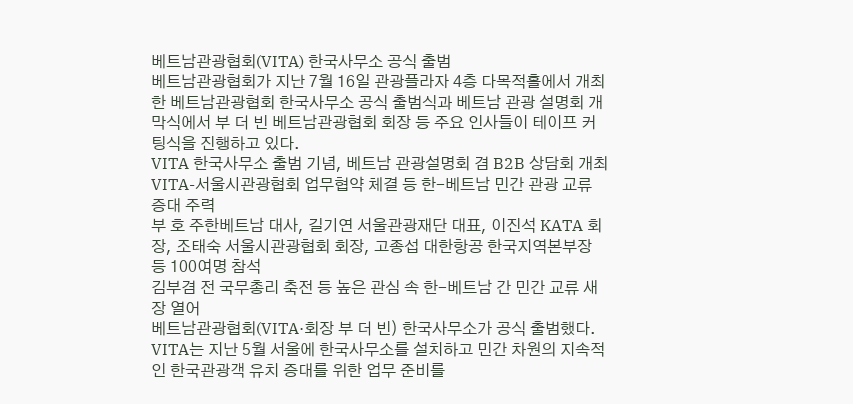베트남관광협회(VITA) 한국사무소 공식 출범
베트남관광협회가 지난 7월 16일 관광플라자 4층 다목적홀에서 개최한 베트남관광협회 한국사무소 공식 출범식과 베트남 관광 설명회 개막식에서 부 더 빈 베트남관광협회 회장 등 주요 인사들이 테이프 커팅식을 진행하고 있다.
VITA 한국사무소 출범 기념, 베트남 관광설명회 겸 B2B 상담회 개최
VITA-서울시관광협회 업무협약 체결 등 한-베트남 민간 관광 교류 증대 주력
부 호 주한베트남 대사, 길기연 서울관광재단 대표, 이진석 KATA 회장, 조태숙 서울시관광협회 회장, 고종섭 대한항공 한국지역본부장 등 100여명 참석
김부겸 전 국무총리 축전 등 높은 관심 속 한-베트남 간 민간 교류 새장 열어
베트남관광협회(VITA·회장 부 더 빈) 한국사무소가 공식 출범했다.
VITA는 지난 5월 서울에 한국사무소를 설치하고 민간 차원의 지속적인 한국관광객 유치 증대를 위한 업무 준비를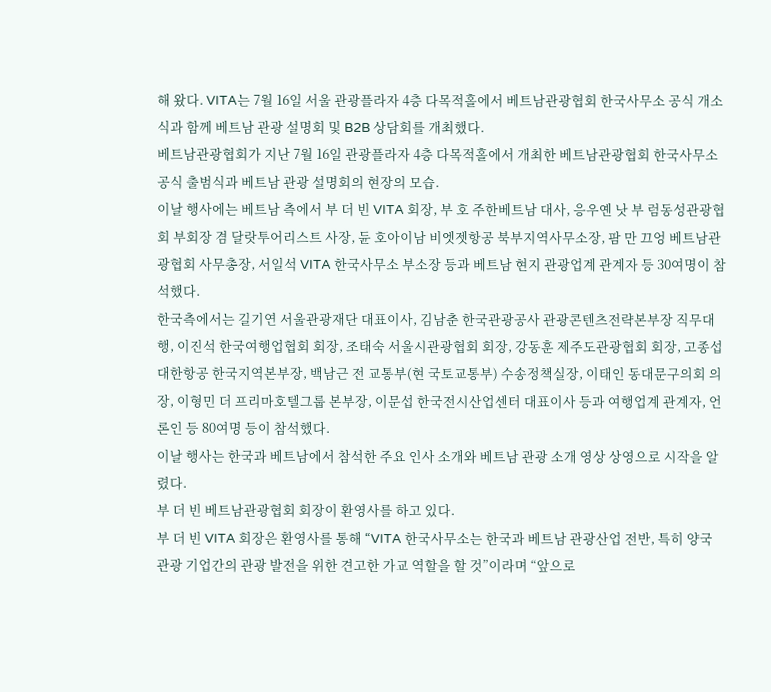해 왔다. VITA는 7월 16일 서울 관광플라자 4층 다목적홀에서 베트남관광협회 한국사무소 공식 개소식과 함께 베트남 관광 설명회 및 B2B 상담회를 개최했다.
베트남관광협회가 지난 7월 16일 관광플라자 4층 다목적홀에서 개최한 베트남관광협회 한국사무소 공식 출범식과 베트남 관광 설명회의 현장의 모습.
이날 행사에는 베트남 측에서 부 더 빈 VITA 회장, 부 호 주한베트남 대사, 응우옌 낫 부 럼동성관광협회 부회장 겸 달랏투어리스트 사장, 듄 호아이남 비엣젯항공 북부지역사무소장, 팜 만 끄엉 베트남관광협회 사무총장, 서일석 VITA 한국사무소 부소장 등과 베트남 현지 관광업계 관계자 등 30여명이 참석했다.
한국측에서는 길기연 서울관광재단 대표이사, 김남춘 한국관광공사 관광콘텐츠전략본부장 직무대행, 이진석 한국여행업협회 회장, 조태숙 서울시관광협회 회장, 강동훈 제주도관광협회 회장, 고종섭 대한항공 한국지역본부장, 백남근 전 교통부(현 국토교통부) 수송정책실장, 이태인 동대문구의회 의장, 이형민 더 프리마호텔그룹 본부장, 이문섭 한국전시산업센터 대표이사 등과 여행업계 관계자, 언론인 등 80여명 등이 참석했다.
이날 행사는 한국과 베트남에서 참석한 주요 인사 소개와 베트남 관광 소개 영상 상영으로 시작을 알렸다.
부 더 빈 베트남관광협회 회장이 환영사를 하고 있다.
부 더 빈 VITA 회장은 환영사를 통해 “VITA 한국사무소는 한국과 베트남 관광산업 전반, 특히 양국 관광 기업간의 관광 발전을 위한 견고한 가교 역할을 할 것”이라며 “앞으로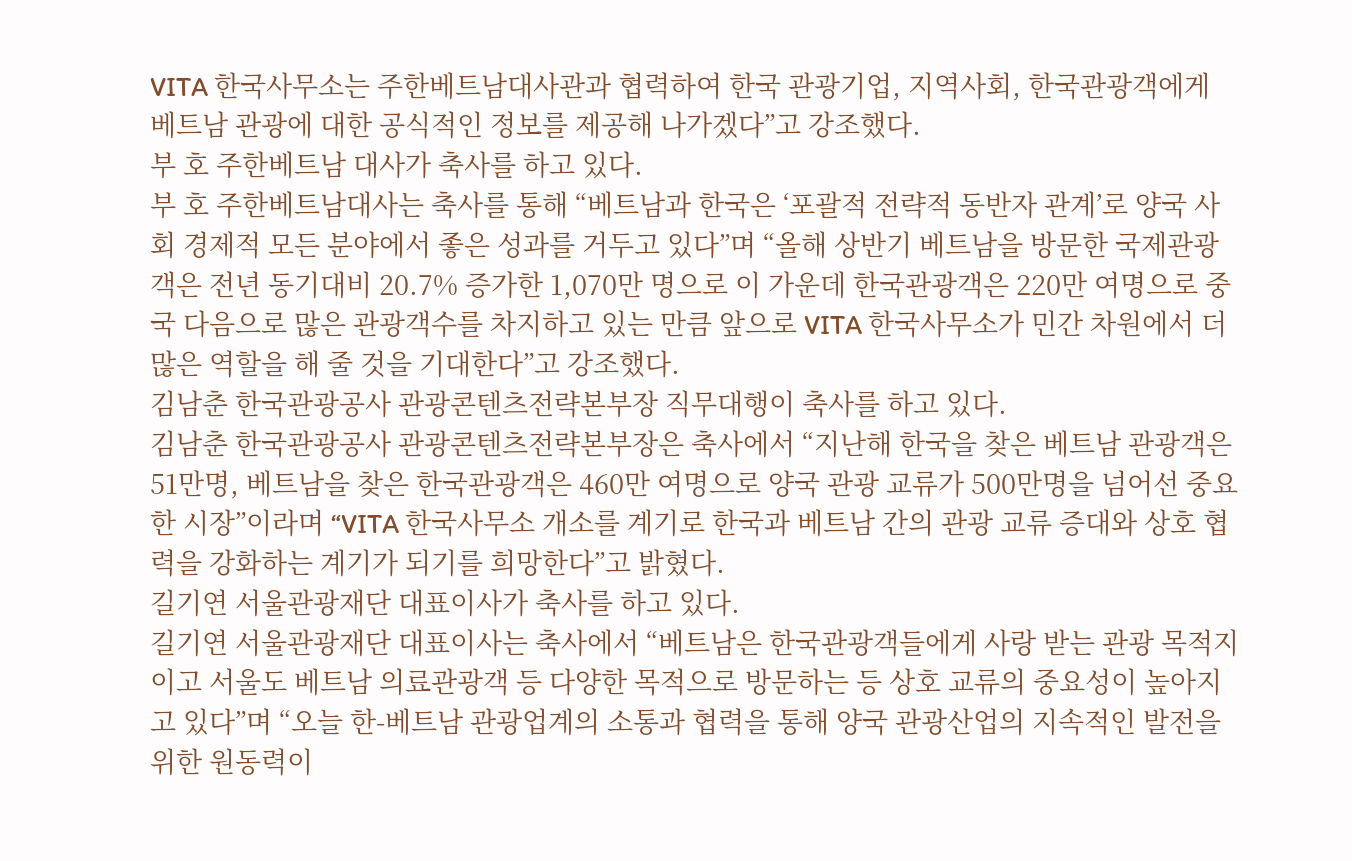VITA 한국사무소는 주한베트남대사관과 협력하여 한국 관광기업, 지역사회, 한국관광객에게 베트남 관광에 대한 공식적인 정보를 제공해 나가겠다”고 강조했다.
부 호 주한베트남 대사가 축사를 하고 있다.
부 호 주한베트남대사는 축사를 통해 “베트남과 한국은 ‘포괄적 전략적 동반자 관계’로 양국 사회 경제적 모든 분야에서 좋은 성과를 거두고 있다”며 “올해 상반기 베트남을 방문한 국제관광객은 전년 동기대비 20.7% 증가한 1,070만 명으로 이 가운데 한국관광객은 220만 여명으로 중국 다음으로 많은 관광객수를 차지하고 있는 만큼 앞으로 VITA 한국사무소가 민간 차원에서 더 많은 역할을 해 줄 것을 기대한다”고 강조했다.
김남춘 한국관광공사 관광콘텐츠전략본부장 직무대행이 축사를 하고 있다.
김남춘 한국관광공사 관광콘텐츠전략본부장은 축사에서 “지난해 한국을 찾은 베트남 관광객은 51만명, 베트남을 찾은 한국관광객은 460만 여명으로 양국 관광 교류가 500만명을 넘어선 중요한 시장”이라며 “VITA 한국사무소 개소를 계기로 한국과 베트남 간의 관광 교류 증대와 상호 협력을 강화하는 계기가 되기를 희망한다”고 밝혔다.
길기연 서울관광재단 대표이사가 축사를 하고 있다.
길기연 서울관광재단 대표이사는 축사에서 “베트남은 한국관광객들에게 사랑 받는 관광 목적지이고 서울도 베트남 의료관광객 등 다양한 목적으로 방문하는 등 상호 교류의 중요성이 높아지고 있다”며 “오늘 한-베트남 관광업계의 소통과 협력을 통해 양국 관광산업의 지속적인 발전을 위한 원동력이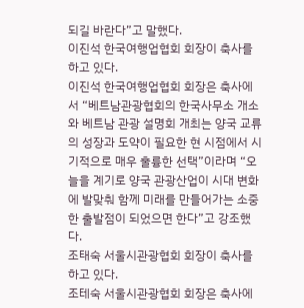되길 바란다”고 말했다.
이진석 한국여행업협회 회장이 축사를 하고 있다.
이진석 한국여행업협회 회장은 축사에서 “베트남관광협회의 한국사무소 개소와 베트남 관광 설명회 개최는 양국 교류의 성장과 도약이 필요한 현 시점에서 시기적으로 매우 훌륭한 선택”이라며 “오늘을 계기로 양국 관광산업이 시대 변화에 발맞춰 함께 미래를 만들어가는 소중한 출발점이 되었으면 한다”고 강조했다.
조태숙 서울시관광협회 회장이 축사를 하고 있다.
조테숙 서울시관광협회 회장은 축사에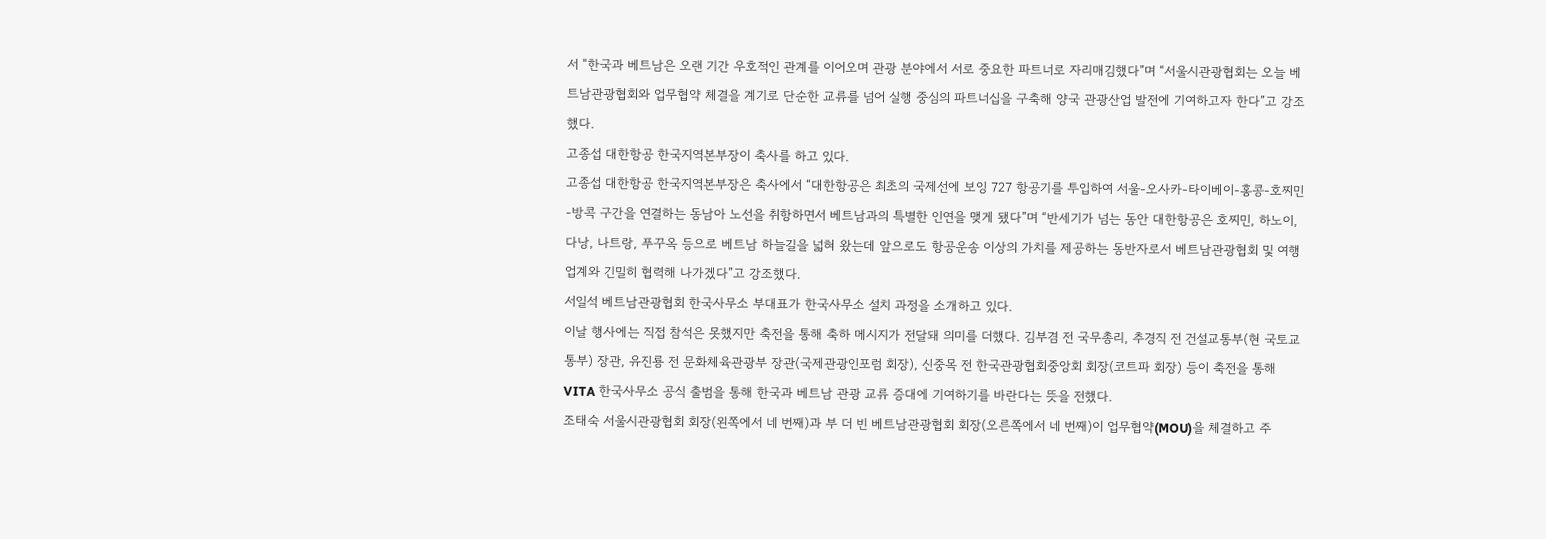서 “한국과 베트남은 오랜 기간 우호적인 관계를 이어오며 관광 분야에서 서로 중요한 파트너로 자리매김했다”며 “서울시관광협회는 오늘 베트남관광협회와 업무협약 체결을 계기로 단순한 교류를 넘어 실행 중심의 파트너십을 구축해 양국 관광산업 발전에 기여하고자 한다”고 강조했다.
고종섭 대한항공 한국지역본부장이 축사를 하고 있다.
고종섭 대한항공 한국지역본부장은 축사에서 “대한항공은 최초의 국제선에 보잉 727 항공기를 투입하여 서울-오사카-타이베이-홍콩-호찌민-방콕 구간을 연결하는 동남아 노선을 취항하면서 베트남과의 특별한 인연을 맺게 됐다”며 “반세기가 넘는 동안 대한항공은 호찌민, 하노이, 다낭, 나트랑, 푸꾸옥 등으로 베트남 하늘길을 넓혀 왔는데 앞으로도 항공운송 이상의 가치를 제공하는 동반자로서 베트남관광협회 및 여행업계와 긴밀히 협력해 나가겠다”고 강조했다.
서일석 베트남관광협회 한국사무소 부대표가 한국사무소 설치 과정을 소개하고 있다.
이날 행사에는 직접 참석은 못했지만 축전을 통해 축하 메시지가 전달돼 의미를 더했다. 김부겸 전 국무총리, 추경직 전 건설교통부(현 국토교통부) 장관, 유진룡 전 문화체육관광부 장관(국제관광인포럼 회장), 신중목 전 한국관광협회중앙회 회장(코트파 회장) 등이 축전을 통해 VITA 한국사무소 공식 출범을 통해 한국과 베트남 관광 교류 증대에 기여하기를 바란다는 뜻을 전했다.
조태숙 서울시관광협회 회장(왼쪽에서 네 번째)과 부 더 빈 베트남관광협회 회장(오른쪽에서 네 번째)이 업무협약(MOU)을 체결하고 주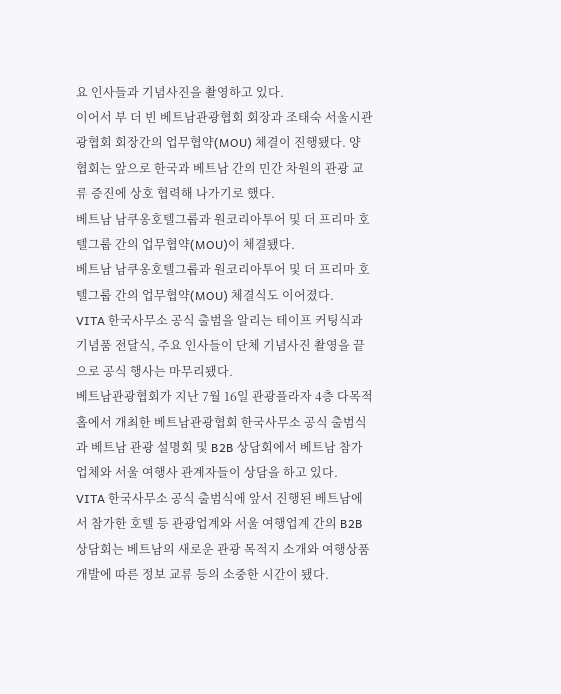요 인사들과 기념사진을 촬영하고 있다.
이어서 부 더 빈 베트남관광협회 회장과 조태숙 서울시관광협회 회장간의 업무협약(MOU) 체결이 진행됐다. 양 협회는 앞으로 한국과 베트남 간의 민간 차원의 관광 교류 증진에 상호 협력해 나가기로 했다.
베트남 남쿠옹호텔그룹과 원코리아투어 및 더 프리마 호텔그룹 간의 업무협약(MOU)이 체결됐다.
베트남 남쿠옹호텔그룹과 원코리아투어 및 더 프리마 호텔그룹 간의 업무협약(MOU) 체결식도 이어졌다.
VITA 한국사무소 공식 출범을 알리는 테이프 커팅식과 기념품 전달식, 주요 인사들이 단체 기념사진 촬영을 끝으로 공식 행사는 마무리됐다.
베트남관광협회가 지난 7월 16일 관광플라자 4층 다목적홀에서 개최한 베트남관광협회 한국사무소 공식 출범식과 베트남 관광 설명회 및 B2B 상담회에서 베트남 참가 업체와 서울 여행사 관계자들이 상담을 하고 있다.
VITA 한국사무소 공식 출범식에 앞서 진행된 베트남에서 참가한 호텔 등 관광업계와 서울 여행업계 간의 B2B 상담회는 베트남의 새로운 관광 목적지 소개와 여행상품 개발에 따른 정보 교류 등의 소중한 시간이 됐다.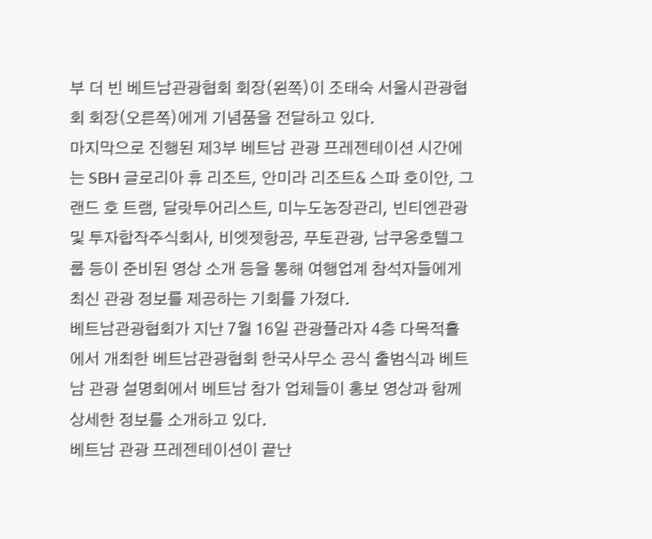부 더 빈 베트남관광협회 회장(왼쪽)이 조태숙 서울시관광협회 회장(오른쪽)에게 기념품을 전달하고 있다.
마지막으로 진행된 제3부 베트남 관광 프레젠테이션 시간에는 SBH 글로리아 휴 리조트, 안미라 리조트& 스파 호이안, 그랜드 호 트램, 달랏투어리스트, 미누도농장관리, 빈티엔관광 및 투자합작주식회사, 비엣젯항공, 푸토관광, 남쿠옹호텔그룹 등이 준비된 영상 소개 등을 통해 여행업계 참석자들에게 최신 관광 정보를 제공하는 기회를 가졌다.
베트남관광협회가 지난 7월 16일 관광플라자 4층 다목적홀에서 개최한 베트남관광협회 한국사무소 공식 출범식과 베트남 관광 설명회에서 베트남 참가 업체들이 홍보 영상과 함께 상세한 정보를 소개하고 있다.
베트남 관광 프레젠테이션이 끝난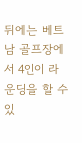뒤에는 베트남 골프장에서 4인이 라운딩을 할 수 있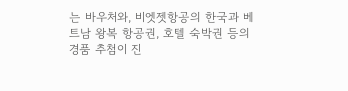는 바우처와, 비엣젯항공의 한국과 베트남 왕복 항공권, 호텔 숙박권 등의 경품 추첨이 진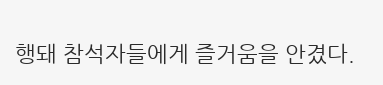행돼 참석자들에게 즐거움을 안겼다.